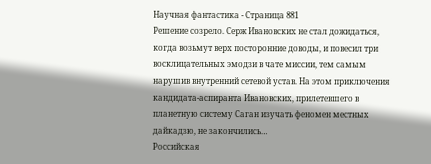Научная фантастика - Страница 881
Решение созрело. Серж Ивановских не стал дожидаться, когда возьмут верх посторонние доводы, и повесил три восклицательных эмодзи в чате миссии, тем самым нарушив внутренний сетевой устав. На этом приключения кандидата-аспиранта Ивановских, прилетевшего в планетную систему Саган изучать феномен местных дайкадзю, не закончились…
Российская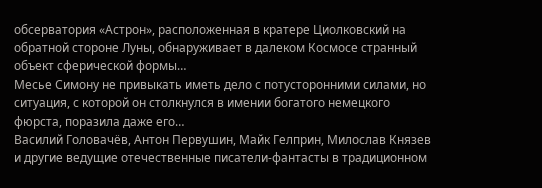обсерватория «Астрон», расположенная в кратере Циолковский на обратной стороне Луны, обнаруживает в далеком Космосе странный объект сферической формы…
Месье Симону не привыкать иметь дело с потусторонними силами, но ситуация, с которой он столкнулся в имении богатого немецкого фюрста, поразила даже его…
Василий Головачёв, Антон Первушин, Майк Гелприн, Милослав Князев и другие ведущие отечественные писатели-фантасты в традиционном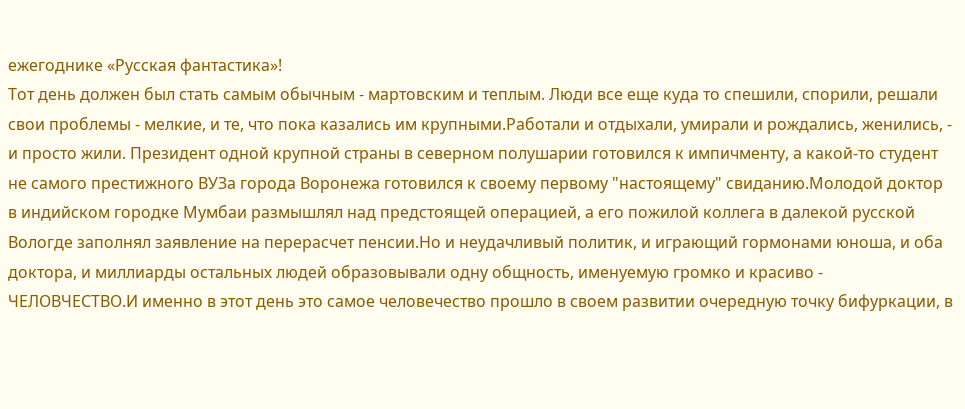ежегоднике «Русская фантастика»!
Тот день должен был стать самым обычным - мартовским и теплым. Люди все еще куда то спешили, спорили, решали свои проблемы - мелкие, и те, что пока казались им крупными.Работали и отдыхали, умирали и рождались, женились, - и просто жили. Президент одной крупной страны в северном полушарии готовился к импичменту, а какой-то студент не самого престижного ВУЗа города Воронежа готовился к своему первому "настоящему" свиданию.Молодой доктор в индийском городке Мумбаи размышлял над предстоящей операцией, а его пожилой коллега в далекой русской Вологде заполнял заявление на перерасчет пенсии.Но и неудачливый политик, и играющий гормонами юноша, и оба доктора, и миллиарды остальных людей образовывали одну общность, именуемую громко и красиво - ЧЕЛОВЧЕСТВО.И именно в этот день это самое человечество прошло в своем развитии очередную точку бифуркации, в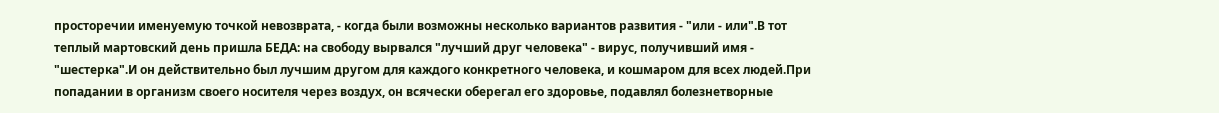просторечии именуемую точкой невозврата, - когда были возможны несколько вариантов развития - "или - или".В тот теплый мартовский день пришла БЕДА: на свободу вырвался "лучший друг человека" - вирус, получивший имя - "шестерка".И он действительно был лучшим другом для каждого конкретного человека, и кошмаром для всех людей.При попадании в организм своего носителя через воздух, он всячески оберегал его здоровье, подавлял болезнетворные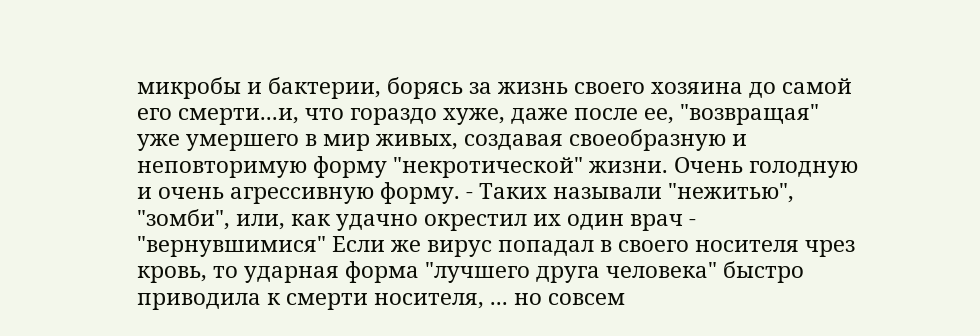микробы и бактерии, борясь за жизнь своего хозяина до самой его смерти...и, что гораздо хуже, даже после ее, "возвращая" уже умершего в мир живых, создавая своеобразную и неповторимую форму "некротической" жизни. Очень голодную и очень агрессивную форму. - Таких называли "нежитью", "зомби", или, как удачно окрестил их один врач - "вернувшимися" Если же вирус попадал в своего носителя чрез кровь, то ударная форма "лучшего друга человека" быстро приводила к смерти носителя, ... но совсем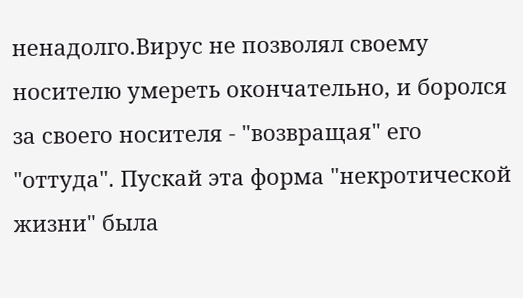ненадолго.Вирус не позволял своему носителю умереть окончательно, и боролся за своего носителя - "возвращая" его "оттуда". Пускай эта форма "некротической жизни" была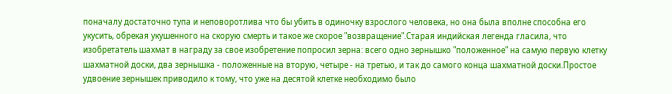поначалу достаточно тупа и неповоротлива что бы убить в одиночку взрослого человека, но она была вполне способна его укусить, обрекая укушенного на скорую смерть и такое же скорое "возвращение".Старая индийская легенда гласила, что изобретатель шахмат в награду за свое изобретение попросил зерна: всего одно зернышко "положенное" на самую первую клетку шахматной доски, два зернышка - положенные на вторую, четыре - на третью, и так до самого конца шахматной доски.Простое удвоение зернышек приводило к тому, что уже на десятой клетке необходимо было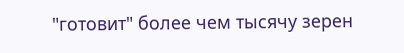"готовит" более чем тысячу зерен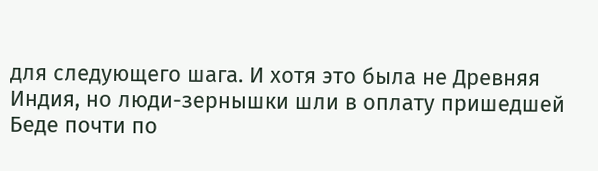для следующего шага. И хотя это была не Древняя Индия, но люди-зернышки шли в оплату пришедшей Беде почти по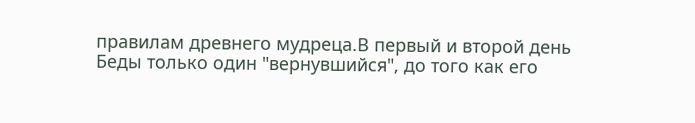правилам древнего мудреца.В первый и второй день Беды только один "вернувшийся", до того как его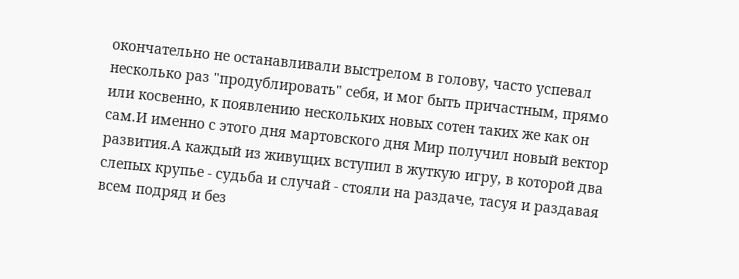окончательно не останавливали выстрелом в голову, часто успевал несколько раз "продублировать" себя, и мог быть причастным, прямо или косвенно, к появлению нескольких новых сотен таких же как он сам.И именно с этого дня мартовского дня Мир получил новый вектор развития.А каждый из живущих вступил в жуткую игру, в которой два слепых крупье - судьба и случай - стояли на раздаче, тасуя и раздавая всем подряд и без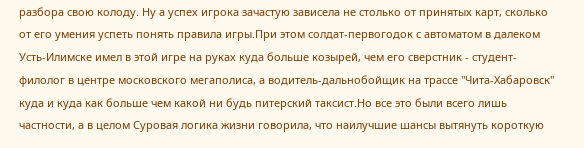разбора свою колоду. Ну а успех игрока зачастую зависела не столько от принятых карт, сколько от его умения успеть понять правила игры.При этом солдат-первогодок с автоматом в далеком Усть-Илимске имел в этой игре на руках куда больше козырей, чем его сверстник - студент-филолог в центре московского мегаполиса, а водитель-дальнобойщик на трассе "Чита-Хабаровск" куда и куда как больше чем какой ни будь питерский таксист.Но все это были всего лишь частности, а в целом Суровая логика жизни говорила, что наилучшие шансы вытянуть короткую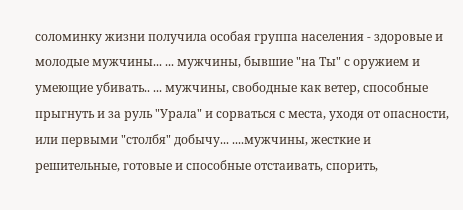соломинку жизни получила особая группа населения - здоровые и молодые мужчины... ... мужчины, бывшие "нa Ты" с оружием и умеющие убивать.. ... мужчины, свободные как ветер, способные прыгнуть и за руль "Урала" и сорваться с места, уходя от опасности, или первыми "столбя" добычу... ....мужчины, жесткие и решительные, готовые и способные отстаивать, спорить,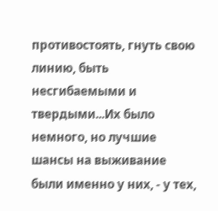противостоять, гнуть свою линию, быть несгибаемыми и твердыми...Их было немного, но лучшие шансы на выживание были именно у них, - у тех,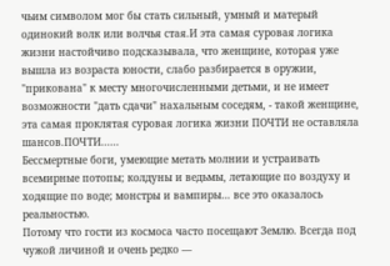чьим символом мог бы стать сильный, умный и матерый одинокий волк или волчья стая.И эта самая суровая логика жизни настойчиво подсказывала, что женщине, которая уже вышла из возраста юности, слабо разбирается в оружии, "прикована" к месту многочисленными детьми, и не имеет возможности "дать сдачи" нахальным соседям, - такой женщине, эта самая проклятая суровая логика жизни ПОЧТИ не оставляла шансов.ПОЧТИ......
Бессмертные боги, умеющие метать молнии и устраивать всемирные потопы; колдуны и ведьмы, летающие по воздуху и ходящие по воде; монстры и вампиры… все это оказалось реальностью.
Потому что гости из космоса часто посещают Землю. Всегда под чужой личиной и очень редко —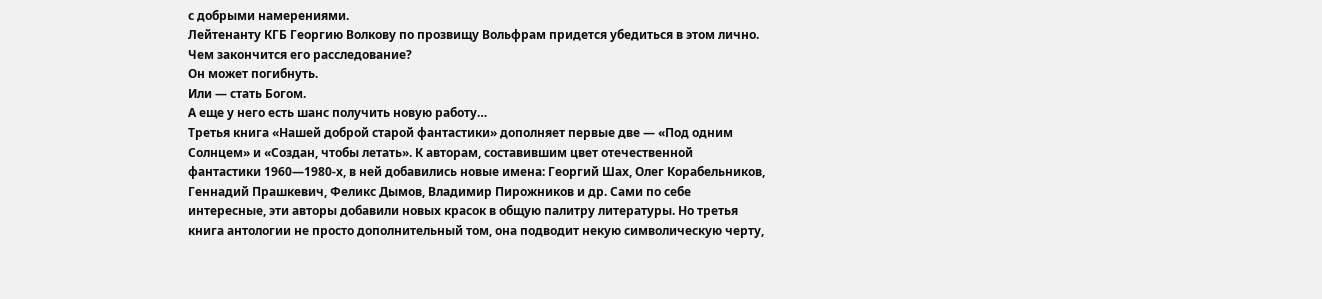с добрыми намерениями.
Лейтенанту КГБ Георгию Волкову по прозвищу Вольфрам придется убедиться в этом лично.
Чем закончится его расследование?
Он может погибнуть.
Или — стать Богом.
А еще у него есть шанс получить новую работу…
Третья книга «Нашей доброй старой фантастики» дополняет первые две — «Под одним Солнцем» и «Создан, чтобы летать». К авторам, составившим цвет отечественной фантастики 1960—1980-х, в ней добавились новые имена: Георгий Шах, Олег Корабельников, Геннадий Прашкевич, Феликс Дымов, Владимир Пирожников и др. Сами по себе интересные, эти авторы добавили новых красок в общую палитру литературы. Но третья книга антологии не просто дополнительный том, она подводит некую символическую черту,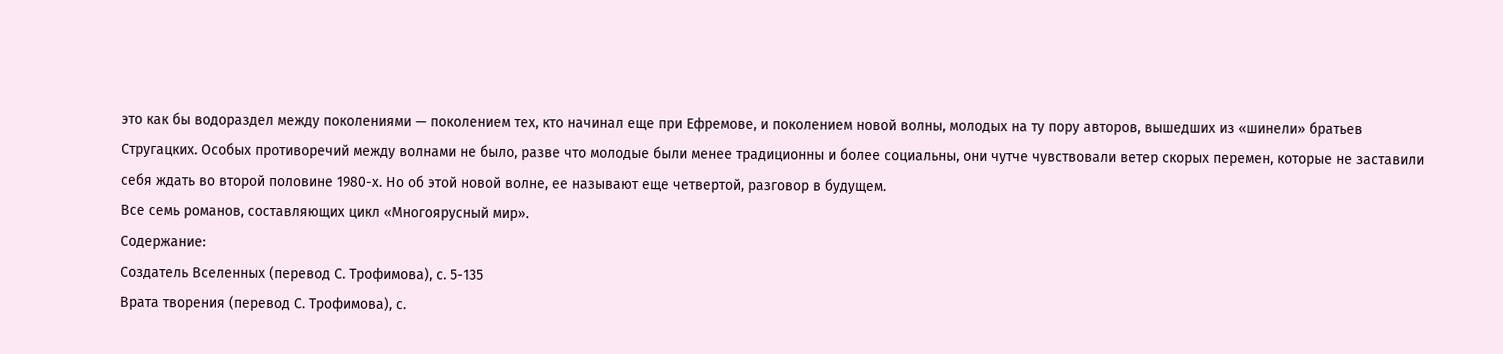это как бы водораздел между поколениями — поколением тех, кто начинал еще при Ефремове, и поколением новой волны, молодых на ту пору авторов, вышедших из «шинели» братьев Стругацких. Особых противоречий между волнами не было, разве что молодые были менее традиционны и более социальны, они чутче чувствовали ветер скорых перемен, которые не заставили себя ждать во второй половине 1980-х. Но об этой новой волне, ее называют еще четвертой, разговор в будущем.
Все семь романов, составляющих цикл «Многоярусный мир».
Содержание:
Создатель Вселенных (перевод С. Трофимова), с. 5-135
Врата творения (перевод С. Трофимова), с.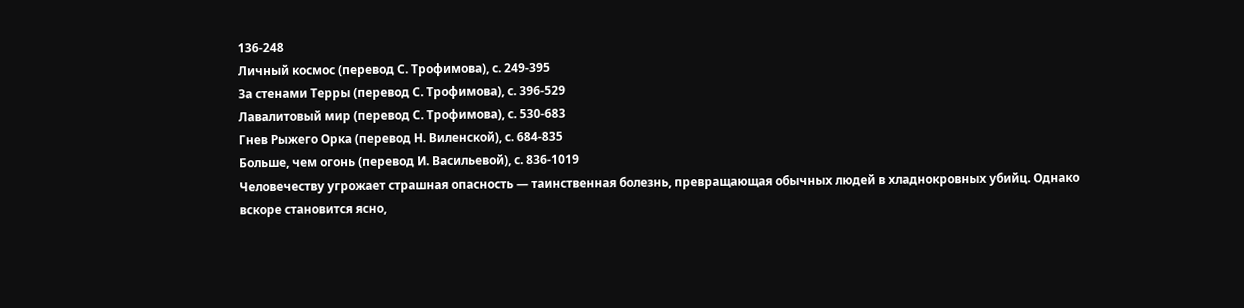136-248
Личный космос (перевод С. Трофимова), с. 249-395
За стенами Терры (перевод С. Трофимова), с. 396-529
Лавалитовый мир (перевод С. Трофимова), с. 530-683
Гнев Рыжего Орка (перевод Н. Виленской), с. 684-835
Больше, чем огонь (перевод И. Васильевой), с. 836-1019
Человечеству угрожает страшная опасность — таинственная болезнь, превращающая обычных людей в хладнокровных убийц. Однако вскоре становится ясно,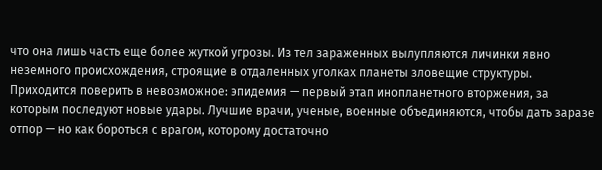что она лишь часть еще более жуткой угрозы. Из тел зараженных вылупляются личинки явно неземного происхождения, строящие в отдаленных уголках планеты зловещие структуры. Приходится поверить в невозможное: эпидемия — первый этап инопланетного вторжения, за которым последуют новые удары. Лучшие врачи, ученые, военные объединяются, чтобы дать заразе отпор — но как бороться с врагом, которому достаточно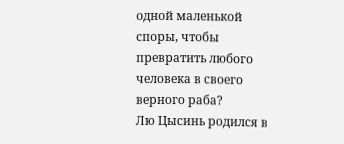одной маленькой споры, чтобы превратить любого человека в своего верного раба?
Лю Цысинь родился в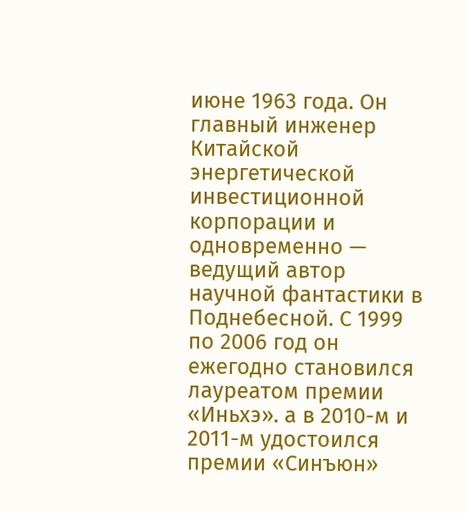июне 1963 года. Он главный инженер Китайской энергетической инвестиционной корпорации и одновременно — ведущий автор научной фантастики в Поднебесной. С 1999 по 2006 год он ежегодно становился лауреатом премии «Иньхэ». а в 2010-м и 2011-м удостоился премии «Синъюн»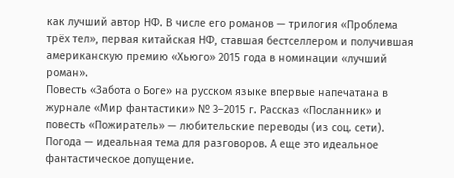как лучший автор НФ. В числе его романов — трилогия «Проблема трёх тел», первая китайская НФ, ставшая бестселлером и получившая американскую премию «Хьюго» 2015 года в номинации «лучший роман».
Повесть «Забота о Боге» на русском языке впервые напечатана в журнале «Мир фантастики» № 3–2015 г. Рассказ «Посланник» и повесть «Пожиратель» — любительские переводы (из соц. сети).
Погода — идеальная тема для разговоров. А еще это идеальное фантастическое допущение.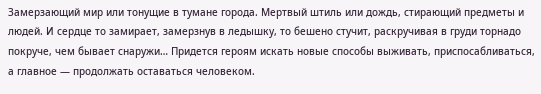Замерзающий мир или тонущие в тумане города. Мертвый штиль или дождь, стирающий предметы и людей. И сердце то замирает, замерзнув в ледышку, то бешено стучит, раскручивая в груди торнадо покруче, чем бывает снаружи… Придется героям искать новые способы выживать, приспосабливаться, а главное — продолжать оставаться человеком.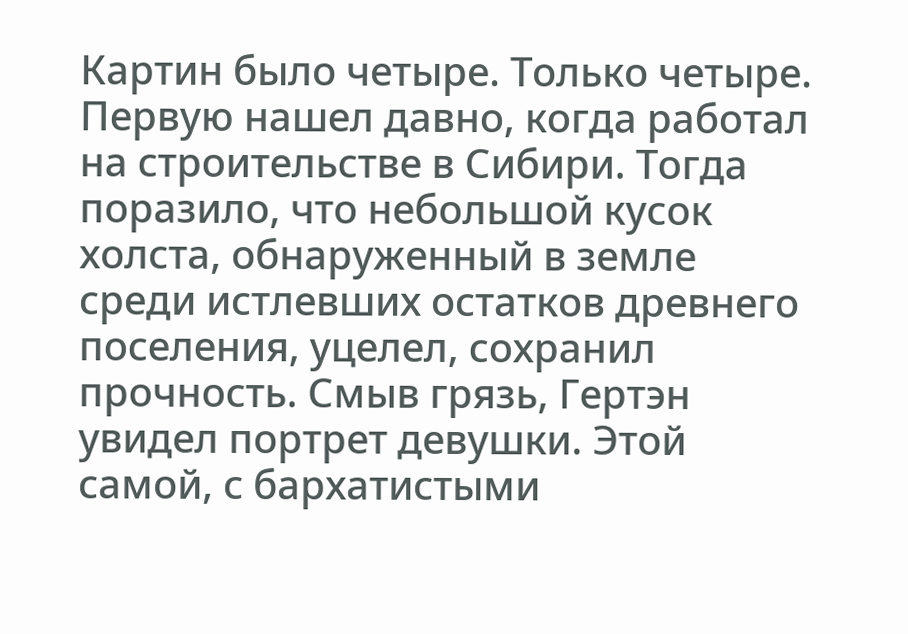Картин было четыре. Только четыре.
Первую нашел давно, когда работал на строительстве в Сибири. Тогда поразило, что небольшой кусок холста, обнаруженный в земле среди истлевших остатков древнего поселения, уцелел, сохранил прочность. Смыв грязь, Гертэн увидел портрет девушки. Этой самой, с бархатистыми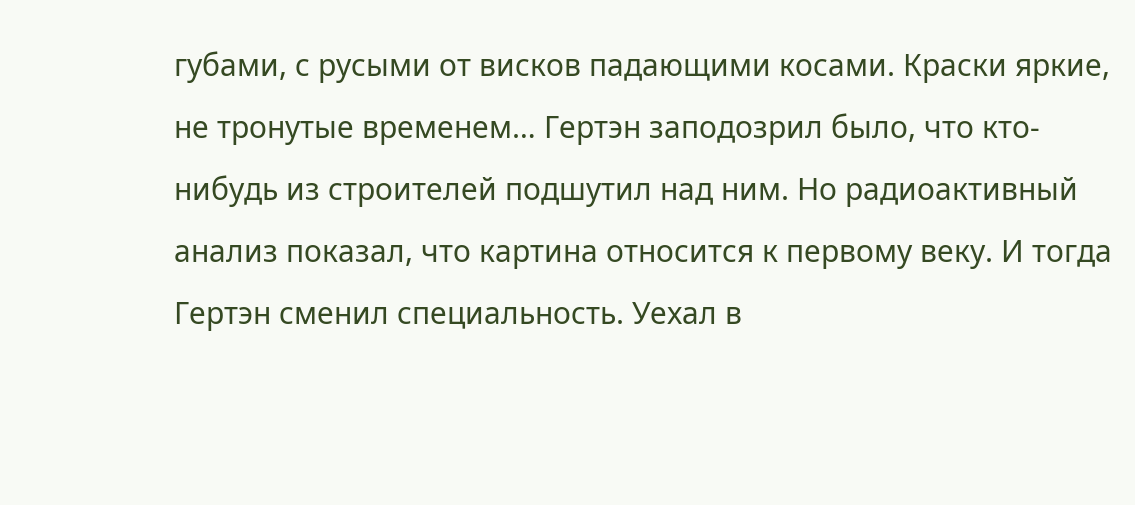губами, с русыми от висков падающими косами. Краски яркие, не тронутые временем… Гертэн заподозрил было, что кто-нибудь из строителей подшутил над ним. Но радиоактивный анализ показал, что картина относится к первому веку. И тогда Гертэн сменил специальность. Уехал в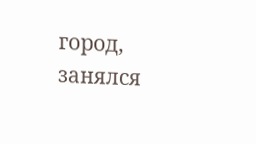город, занялся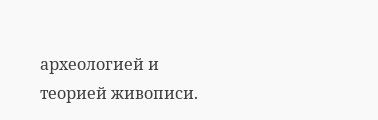археологией и теорией живописи.